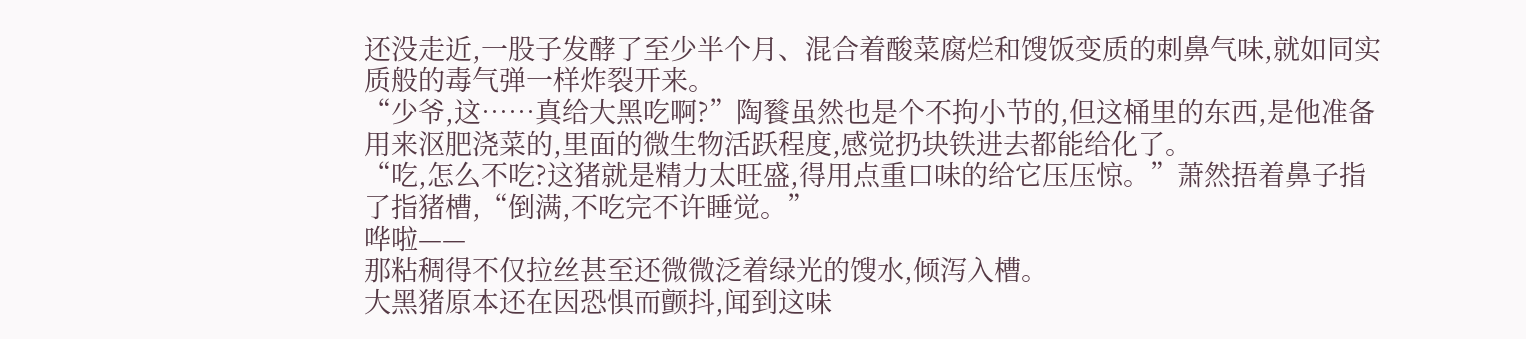还没走近,一股子发酵了至少半个月、混合着酸菜腐烂和馊饭变质的刺鼻气味,就如同实质般的毒气弹一样炸裂开来。
“少爷,这……真给大黑吃啊?”陶餮虽然也是个不拘小节的,但这桶里的东西,是他准备用来沤肥浇菜的,里面的微生物活跃程度,感觉扔块铁进去都能给化了。
“吃,怎么不吃?这猪就是精力太旺盛,得用点重口味的给它压压惊。”萧然捂着鼻子指了指猪槽,“倒满,不吃完不许睡觉。”
哗啦——
那粘稠得不仅拉丝甚至还微微泛着绿光的馊水,倾泻入槽。
大黑猪原本还在因恐惧而颤抖,闻到这味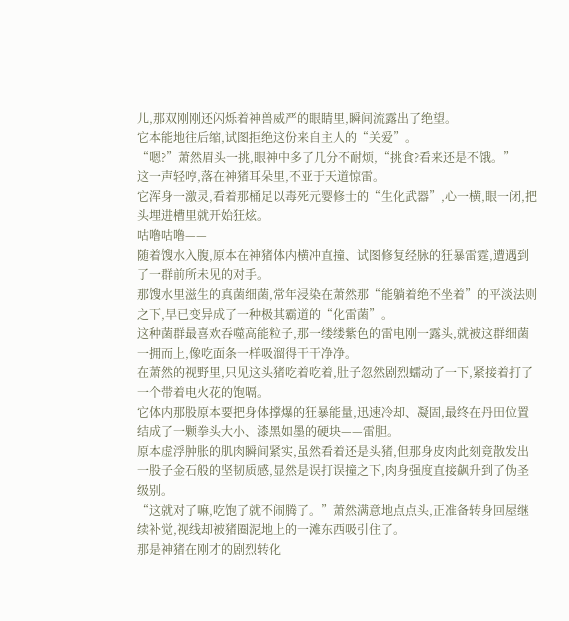儿,那双刚刚还闪烁着神兽威严的眼睛里,瞬间流露出了绝望。
它本能地往后缩,试图拒绝这份来自主人的“关爱”。
“嗯?”萧然眉头一挑,眼神中多了几分不耐烦,“挑食?看来还是不饿。”
这一声轻哼,落在神猪耳朵里,不亚于天道惊雷。
它浑身一激灵,看着那桶足以毒死元婴修士的“生化武器”,心一横,眼一闭,把头埋进槽里就开始狂炫。
咕噜咕噜——
随着馊水入腹,原本在神猪体内横冲直撞、试图修复经脉的狂暴雷霆,遭遇到了一群前所未见的对手。
那馊水里滋生的真菌细菌,常年浸染在萧然那“能躺着绝不坐着”的平淡法则之下,早已变异成了一种极其霸道的“化雷菌”。
这种菌群最喜欢吞噬高能粒子,那一缕缕紫色的雷电刚一露头,就被这群细菌一拥而上,像吃面条一样吸溜得干干净净。
在萧然的视野里,只见这头猪吃着吃着,肚子忽然剧烈蠕动了一下,紧接着打了一个带着电火花的饱嗝。
它体内那股原本要把身体撑爆的狂暴能量,迅速冷却、凝固,最终在丹田位置结成了一颗拳头大小、漆黑如墨的硬块——雷胆。
原本虚浮肿胀的肌肉瞬间紧实,虽然看着还是头猪,但那身皮肉此刻竟散发出一股子金石般的坚韧质感,显然是误打误撞之下,肉身强度直接飙升到了伪圣级别。
“这就对了嘛,吃饱了就不闹腾了。”萧然满意地点点头,正准备转身回屋继续补觉,视线却被猪圈泥地上的一滩东西吸引住了。
那是神猪在刚才的剧烈转化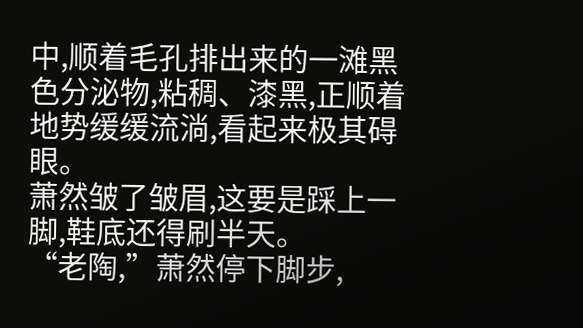中,顺着毛孔排出来的一滩黑色分泌物,粘稠、漆黑,正顺着地势缓缓流淌,看起来极其碍眼。
萧然皱了皱眉,这要是踩上一脚,鞋底还得刷半天。
“老陶,”萧然停下脚步,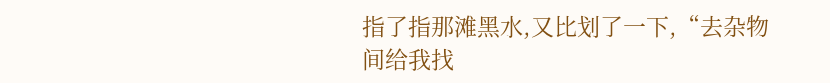指了指那滩黑水,又比划了一下,“去杂物间给我找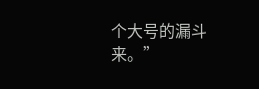个大号的漏斗来。”